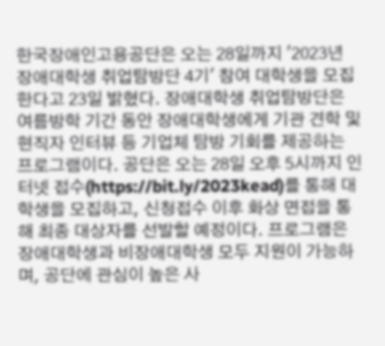한국장애인고용공단은 오는 28일까지 '2023년 장애대학생 취업탐방단 4기' 참여 대학생을 모집한다고 23일 밝혔다. 장애대학생 취업탐방단은 여름방학 기간 동안 장애대학생에게 기관 견학 및 현직자 인터뷰 등 기업체 탐방 기회를 제공하는 프로그램이다. 공단은 오는 28일 오후 5시까지 인터넷 접수(https://bit.ly/2023kead)를 통해 대학생을 모집하고, 신청접수 이후 화상 면접을 통해 최종 대상자를 선발할 예정이다. 프로그램은 장애대학생과 비장애대학생 모두 지원이 가능하며, 공단에 관심이 높은 사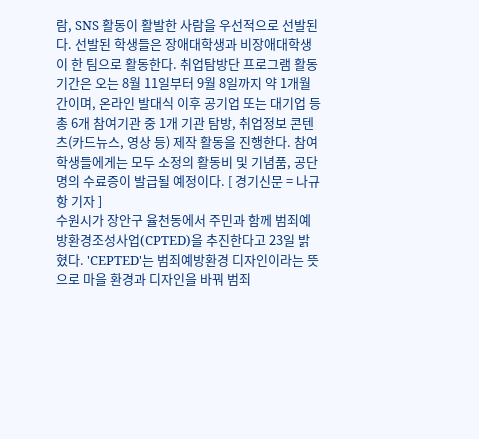람, SNS 활동이 활발한 사람을 우선적으로 선발된다. 선발된 학생들은 장애대학생과 비장애대학생이 한 팀으로 활동한다. 취업탐방단 프로그램 활동 기간은 오는 8월 11일부터 9월 8일까지 약 1개월간이며, 온라인 발대식 이후 공기업 또는 대기업 등 총 6개 참여기관 중 1개 기관 탐방, 취업정보 콘텐츠(카드뉴스, 영상 등) 제작 활동을 진행한다. 참여 학생들에게는 모두 소정의 활동비 및 기념품, 공단 명의 수료증이 발급될 예정이다. [ 경기신문 = 나규항 기자 ]
수원시가 장안구 율천동에서 주민과 함께 범죄예방환경조성사업(CPTED)을 추진한다고 23일 밝혔다. 'CEPTED'는 범죄예방환경 디자인이라는 뜻으로 마을 환경과 디자인을 바꿔 범죄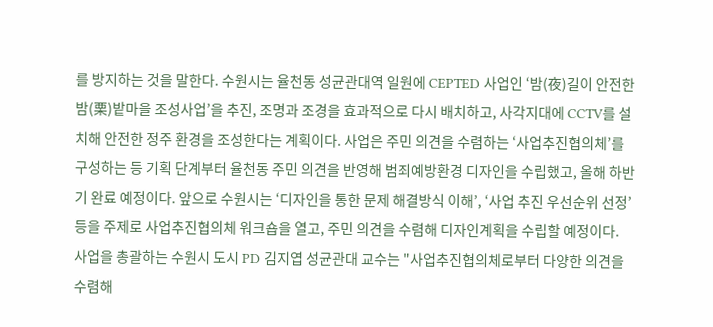를 방지하는 것을 말한다. 수원시는 율천동 성균관대역 일원에 CEPTED 사업인 ‘밤(夜)길이 안전한 밤(栗)밭마을 조성사업’을 추진, 조명과 조경을 효과적으로 다시 배치하고, 사각지대에 CCTV를 설치해 안전한 정주 환경을 조성한다는 계획이다. 사업은 주민 의견을 수렴하는 ‘사업추진협의체’를 구성하는 등 기획 단계부터 율천동 주민 의견을 반영해 범죄예방환경 디자인을 수립했고, 올해 하반기 완료 예정이다. 앞으로 수원시는 ‘디자인을 통한 문제 해결방식 이해’, ‘사업 추진 우선순위 선정’ 등을 주제로 사업추진협의체 워크숍을 열고, 주민 의견을 수렴해 디자인계획을 수립할 예정이다. 사업을 총괄하는 수원시 도시 PD 김지엽 성균관대 교수는 "사업추진협의체로부터 다양한 의견을 수렴해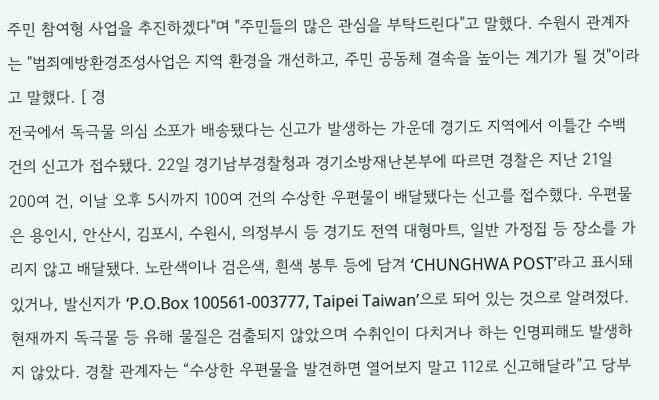주민 참여형 사업을 추진하겠다"며 "주민들의 많은 관심을 부탁드린다"고 말했다. 수원시 관계자는 "범죄예방환경조성사업은 지역 환경을 개선하고, 주민 공동체 결속을 높이는 계기가 될 것"이라고 말했다. [ 경
전국에서 독극물 의심 소포가 배송됐다는 신고가 발생하는 가운데 경기도 지역에서 이틀간 수백 건의 신고가 접수됐다. 22일 경기남부경찰청과 경기소방재난본부에 따르면 경찰은 지난 21일 200여 건, 이날 오후 5시까지 100여 건의 수상한 우편물이 배달됐다는 신고를 접수했다. 우편물은 용인시, 안산시, 김포시, 수원시, 의정부시 등 경기도 전역 대형마트, 일반 가정집 등 장소를 가리지 않고 배달됐다. 노란색이나 검은색, 흰색 봉투 등에 담겨 ‘CHUNGHWA POST’라고 표시돼 있거나, 발신지가 ‘P.O.Box 100561-003777, Taipei Taiwan’으로 되어 있는 것으로 알려졌다. 현재까지 독극물 등 유해 물질은 검출되지 않았으며 수취인이 다치거나 하는 인명피해도 발생하지 않았다. 경찰 관계자는 “수상한 우편물을 발견하면 열어보지 말고 112로 신고해달라”고 당부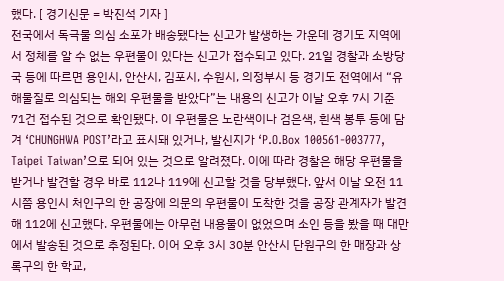했다. [ 경기신문 = 박진석 기자 ]
전국에서 독극물 의심 소포가 배송됐다는 신고가 발생하는 가운데 경기도 지역에서 정체를 알 수 없는 우편물이 있다는 신고가 접수되고 있다. 21일 경찰과 소방당국 등에 따르면 용인시, 안산시, 김포시, 수원시, 의정부시 등 경기도 전역에서 “유해물질로 의심되는 해외 우편물을 받았다”는 내용의 신고가 이날 오후 7시 기준 71건 접수된 것으로 확인됐다. 이 우편물은 노란색이나 검은색, 흰색 봉투 등에 담겨 ‘CHUNGHWA POST’라고 표시돼 있거나, 발신지가 ‘P.O.Box 100561-003777, Taipei Taiwan’으로 되어 있는 것으로 알려졌다. 이에 따라 경찰은 해당 우편물을 받거나 발견할 경우 바로 112나 119에 신고할 것을 당부했다. 앞서 이날 오전 11시쯤 용인시 처인구의 한 공장에 의문의 우편물이 도착한 것을 공장 관계자가 발견해 112에 신고했다. 우편물에는 아무런 내용물이 없었으며 소인 등을 봤을 때 대만에서 발송된 것으로 추정된다. 이어 오후 3시 30분 안산시 단원구의 한 매장과 상록구의 한 학교,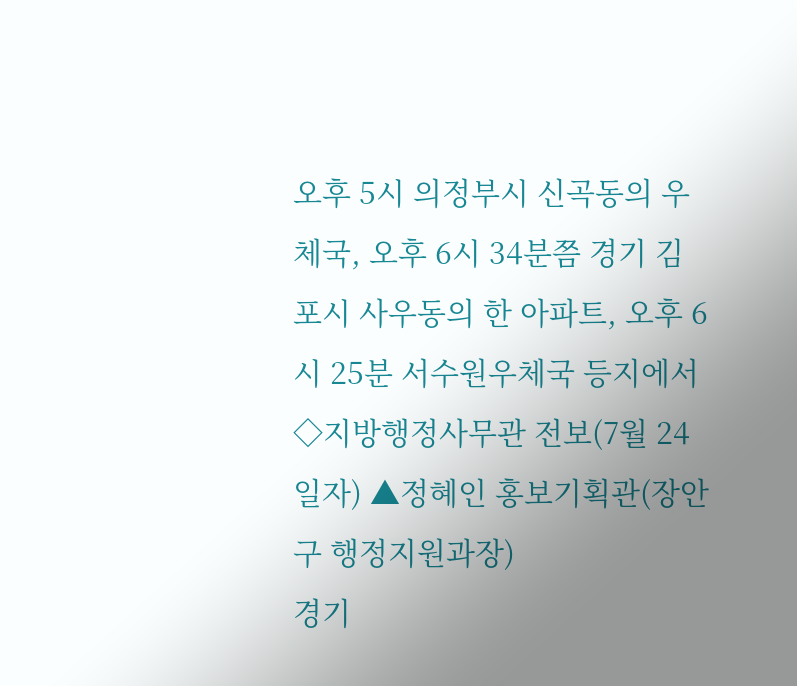오후 5시 의정부시 신곡동의 우체국, 오후 6시 34분쯤 경기 김포시 사우동의 한 아파트, 오후 6시 25분 서수원우체국 등지에서
◇지방행정사무관 전보(7월 24일자) ▲정혜인 홍보기획관(장안구 행정지원과장)
경기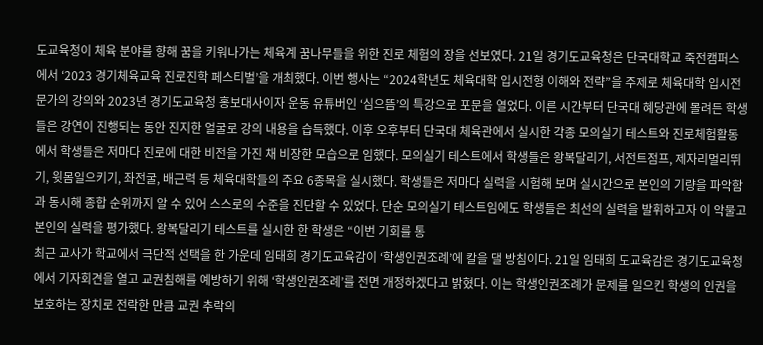도교육청이 체육 분야를 향해 꿈을 키워나가는 체육계 꿈나무들을 위한 진로 체험의 장을 선보였다. 21일 경기도교육청은 단국대학교 죽전캠퍼스에서 ‘2023 경기체육교육 진로진학 페스티벌’을 개최했다. 이번 행사는 “2024학년도 체육대학 입시전형 이해와 전략”을 주제로 체육대학 입시전문가의 강의와 2023년 경기도교육청 홍보대사이자 운동 유튜버인 ‘심으뜸’의 특강으로 포문을 열었다. 이른 시간부터 단국대 혜당관에 몰려든 학생들은 강연이 진행되는 동안 진지한 얼굴로 강의 내용을 습득했다. 이후 오후부터 단국대 체육관에서 실시한 각종 모의실기 테스트와 진로체험활동에서 학생들은 저마다 진로에 대한 비전을 가진 채 비장한 모습으로 임했다. 모의실기 테스트에서 학생들은 왕복달리기, 서전트점프, 제자리멀리뛰기, 윗몸일으키기, 좌전굴, 배근력 등 체육대학들의 주요 6종목을 실시했다. 학생들은 저마다 실력을 시험해 보며 실시간으로 본인의 기량을 파악함과 동시해 종합 순위까지 알 수 있어 스스로의 수준을 진단할 수 있었다. 단순 모의실기 테스트임에도 학생들은 최선의 실력을 발휘하고자 이 악물고 본인의 실력을 평가했다. 왕복달리기 테스트를 실시한 한 학생은 “이번 기회를 통
최근 교사가 학교에서 극단적 선택을 한 가운데 임태희 경기도교육감이 ‘학생인권조례’에 칼을 댈 방침이다. 21일 임태희 도교육감은 경기도교육청에서 기자회견을 열고 교권침해를 예방하기 위해 ‘학생인권조례’를 전면 개정하겠다고 밝혔다. 이는 학생인권조례가 문제를 일으킨 학생의 인권을 보호하는 장치로 전락한 만큼 교권 추락의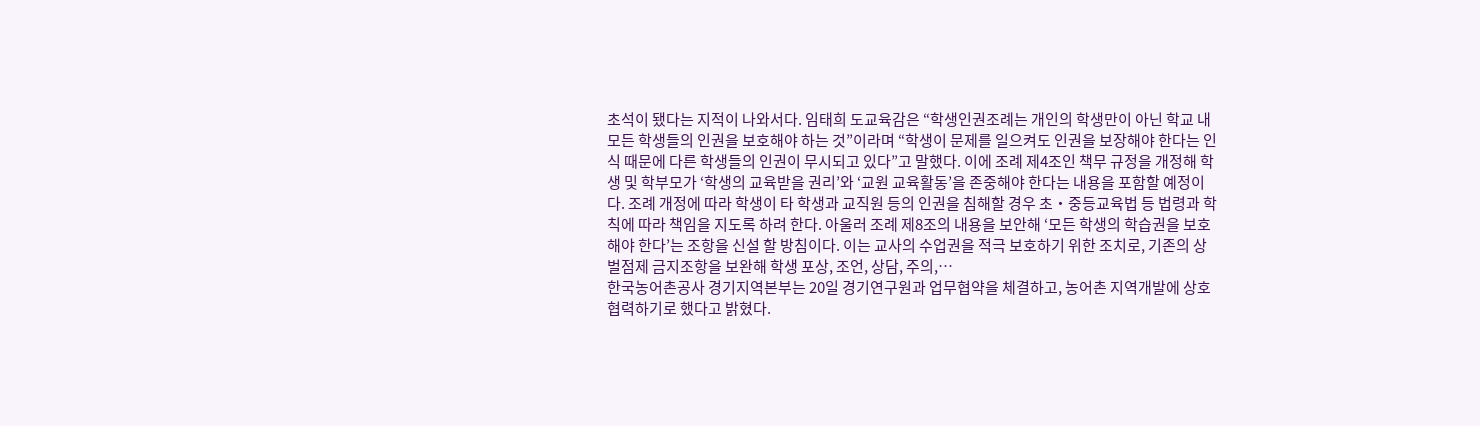초석이 됐다는 지적이 나와서다. 임태희 도교육감은 “학생인권조례는 개인의 학생만이 아닌 학교 내 모든 학생들의 인권을 보호해야 하는 것”이라며 “학생이 문제를 일으켜도 인권을 보장해야 한다는 인식 때문에 다른 학생들의 인권이 무시되고 있다”고 말했다. 이에 조례 제4조인 책무 규정을 개정해 학생 및 학부모가 ‘학생의 교육받을 권리’와 ‘교원 교육활동’을 존중해야 한다는 내용을 포함할 예정이다. 조례 개정에 따라 학생이 타 학생과 교직원 등의 인권을 침해할 경우 초‧중등교육법 등 법령과 학칙에 따라 책임을 지도록 하려 한다. 아울러 조례 제8조의 내용을 보안해 ‘모든 학생의 학습권을 보호해야 한다’는 조항을 신설 할 방침이다. 이는 교사의 수업권을 적극 보호하기 위한 조치로, 기존의 상벌점제 금지조항을 보완해 학생 포상, 조언, 상담, 주의,…
한국농어촌공사 경기지역본부는 20일 경기연구원과 업무협약을 체결하고, 농어촌 지역개발에 상호협력하기로 했다고 밝혔다.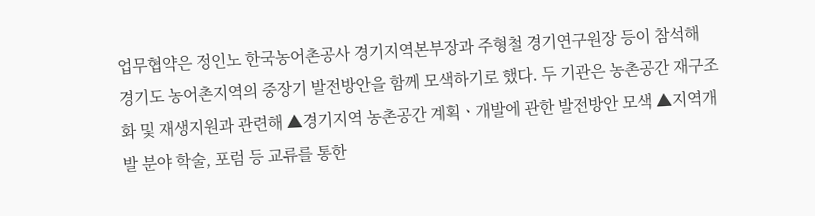업무협약은 정인노 한국농어촌공사 경기지역본부장과 주형철 경기연구원장 등이 참석해 경기도 농어촌지역의 중장기 발전방안을 함께 모색하기로 했다. 두 기관은 농촌공간 재구조화 및 재생지원과 관련해 ▲경기지역 농촌공간 계획ㆍ개발에 관한 발전방안 모색 ▲지역개발 분야 학술, 포럼 등 교류를 통한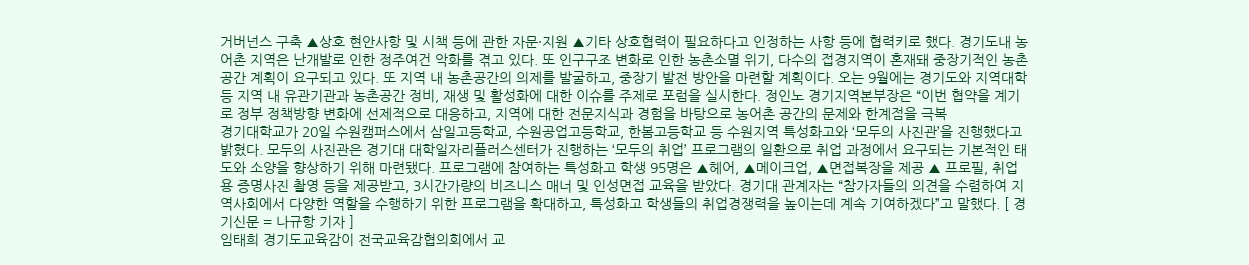거버넌스 구축 ▲상호 현안사항 및 시책 등에 관한 자문·지원 ▲기타 상호협력이 필요하다고 인정하는 사항 등에 협력키로 했다. 경기도내 농어촌 지역은 난개발로 인한 정주여건 악화를 겪고 있다. 또 인구구조 변화로 인한 농촌소멸 위기, 다수의 접경지역이 혼재돼 중장기적인 농촌공간 계획이 요구되고 있다. 또 지역 내 농촌공간의 의제를 발굴하고, 중장기 발전 방안을 마련할 계획이다. 오는 9월에는 경기도와 지역대학 등 지역 내 유관기관과 농촌공간 정비, 재생 및 활성화에 대한 이슈를 주제로 포럼을 실시한다. 정인노 경기지역본부장은 “이번 협약을 계기로 정부 정책방향 변화에 선제적으로 대응하고, 지역에 대한 전문지식과 경험을 바탕으로 농어촌 공간의 문제와 한계점을 극복
경기대학교가 20일 수원캠퍼스에서 삼일고등학교, 수원공업고등학교, 한봄고등학교 등 수원지역 특성화고와 ‘모두의 사진관’을 진행했다고 밝혔다. 모두의 사진관은 경기대 대학일자리플러스센터가 진행하는 ‘모두의 취업’ 프로그램의 일환으로 취업 과정에서 요구되는 기본적인 태도와 소양을 향상하기 위해 마련됐다. 프로그램에 참여하는 특성화고 학생 95명은 ▲헤어, ▲메이크업, ▲면접복장을 제공 ▲ 프로필, 취업용 증명사진 촬영 등을 제공받고, 3시간가량의 비즈니스 매너 및 인성면접 교육을 받았다. 경기대 관계자는 “참가자들의 의견을 수렴하여 지역사회에서 다양한 역할을 수행하기 위한 프로그램을 확대하고, 특성화고 학생들의 취업경쟁력을 높이는데 계속 기여하겠다”고 말했다. [ 경기신문 = 나규항 기자 ]
임태희 경기도교육감이 전국교육감협의회에서 교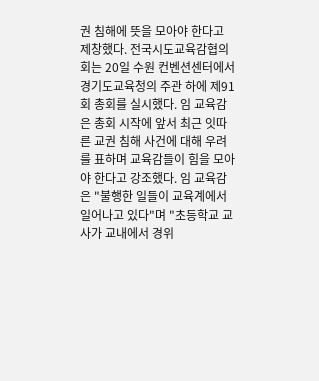권 침해에 뜻을 모아야 한다고 제창했다. 전국시도교육감협의회는 20일 수원 컨벤션센터에서 경기도교육청의 주관 하에 제91회 총회를 실시했다. 임 교육감은 총회 시작에 앞서 최근 잇따른 교권 침해 사건에 대해 우려를 표하며 교육감들이 힘을 모아야 한다고 강조했다. 임 교육감은 "불행한 일들이 교육계에서 일어나고 있다"며 "초등학교 교사가 교내에서 경위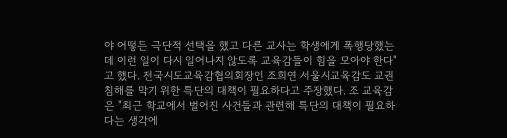야 어떻든 극단적 선택을 했고 다른 교사는 학생에게 폭행당했는데 이런 일이 다시 일어나지 않도록 교육감들이 힘을 모아야 한다"고 했다. 전국시도교육감협의회장인 조희연 서울시교육감도 교권 침해를 막기 위한 특단의 대책이 필요하다고 주장했다. 조 교육감은 "최근 학교에서 벌어진 사건들과 관련해 특단의 대책이 필요하다는 생각에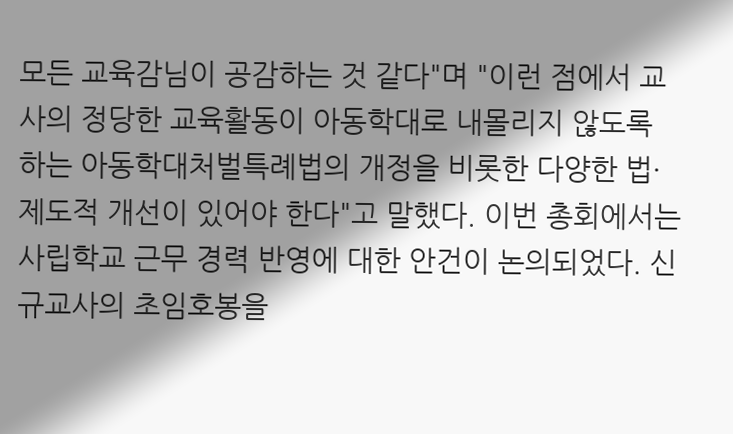모든 교육감님이 공감하는 것 같다"며 "이런 점에서 교사의 정당한 교육활동이 아동학대로 내몰리지 않도록 하는 아동학대처벌특례법의 개정을 비롯한 다양한 법·제도적 개선이 있어야 한다"고 말했다. 이번 총회에서는 사립학교 근무 경력 반영에 대한 안건이 논의되었다. 신규교사의 초임호봉을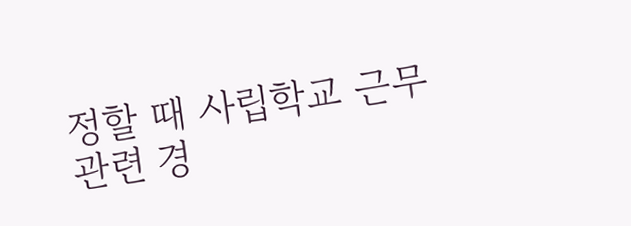정할 때 사립학교 근무 관련 경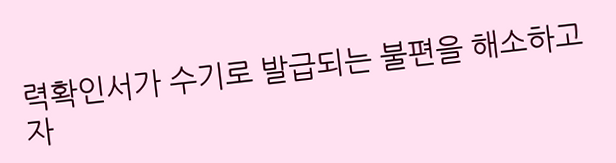력확인서가 수기로 발급되는 불편을 해소하고자